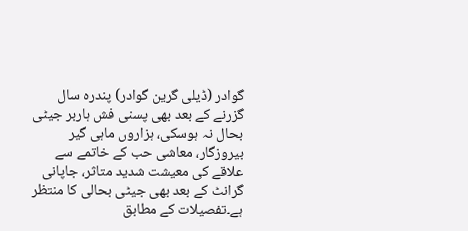گوادر (ڈیلی گرین گوادر) پندرہ سال گزرنے کے بعد بھی پسنی فش ہاربر جیٹی بحال نہ ہوسکی، ہزاروں ماہی گیر بیروزگار، معاشی حب کے خاتمے سے علاقے کی معیشت شدید متاثر، جاپانی گرانٹ کے بعد بھی جیٹی بحالی کا منتظر ہے۔تفصیلات کے مطابق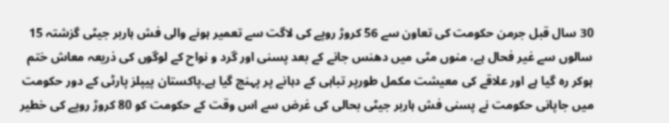30 سال قبل جرمن حکومت کی تعاون سے 56 کروڑ روپے کی لاگت سے تعمیر ہونے والی فش ہاربر جیٹی گزشتہ 15 سالوں سے غیر فحال ہے، منوں مٹی میں دھنس جانے کے بعد پسنی اور گرد و نواح کے لوگوں کی ذریعہ معاش ختم ہوکر رہ گیا ہے اور علاقے کی معیشت مکمل طورپر تباہی کے دہانے پر پہنچ گیا ہے۔پاکستان پیپلز پارٹی کے دور حکومت میں جاپانی حکومت نے پسنی فش ہاربر جیٹی بحالی کی غرض سے اس وقت کے حکومت کو 80 کروڑ روپے کی خطیر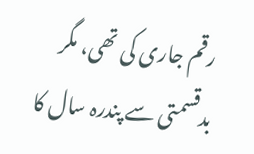رقم جاری کی تھی، مگر بدقسمتی سے پندرہ سال کا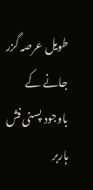طویل عرصہ گزر جانے کے باوجود پسنی فش ہاربر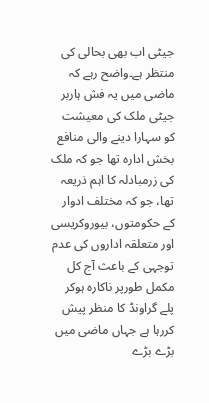جیٹی اب بھی بحالی کی منتظر ہے۔واضح رہے کہ ماضی میں یہ فش ہاربر جیٹی ملک کی معیشت کو سہارا دینے والی منافع بخش ادارہ تھا جو کہ ملک کی زرمبادلہ کا اہم ذریعہ تھا، جو کہ مختلف ادوار کے حکومتوں، بیوروکریسی اور متعلقہ اداروں کی عدم توجہی کے باعث آج کل مکمل طورپر ناکارہ ہوکر پلے گراونڈ کا منظر پیش کررہا ہے جہاں ماضی میں بڑے بڑے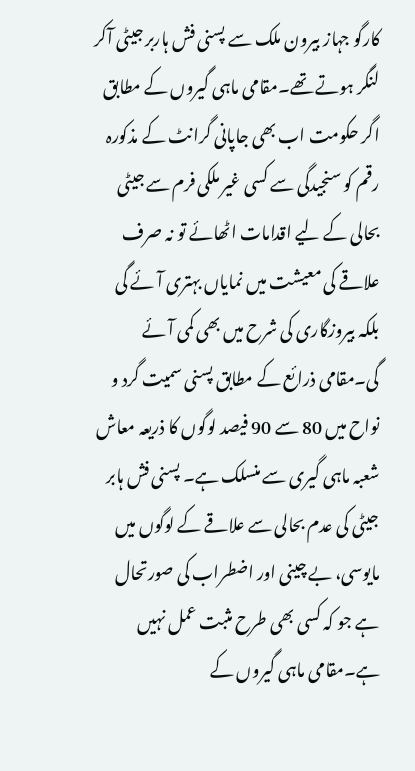کارگو جہاز بیرون ملک سے پسنی فش ہاربر جیٹی آکر لنگر ہوتے تھے۔مقامی ماہی گیروں کے مطابق اگر حکومت اب بھی جاپانی گرانٹ کے مذکورہ رقم کو سنجیدگی سے کسی غیر ملکی فرم سے جیٹی بحالی کے لیے اقدامات اٹھائے تو نہ صرف علاقے کی معیشت میں نمایاں بہتری آئے گی بلکہ بیروزگاری کی شرح میں بھی کمی آئے گی۔مقامی ذرائع کے مطابق پسنی سمیت گرد و نواح میں 80 سے 90 فیصد لوگوں کا ذریعہ معاش شعبہ ماہی گیری سے منسلک ہے۔ پسنی فش ہابر جیٹی کی عدم بحالی سے علاقے کے لوگوں میں مایوسی، بے چینی اور اضطراب کی صورتحال ہے جو کہ کسی بھی طرح مثبت عمل نہیں ہے۔مقامی ماہی گیروں کے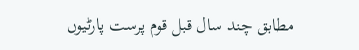مطابق چند سال قبل قوم پرست پارٹیوں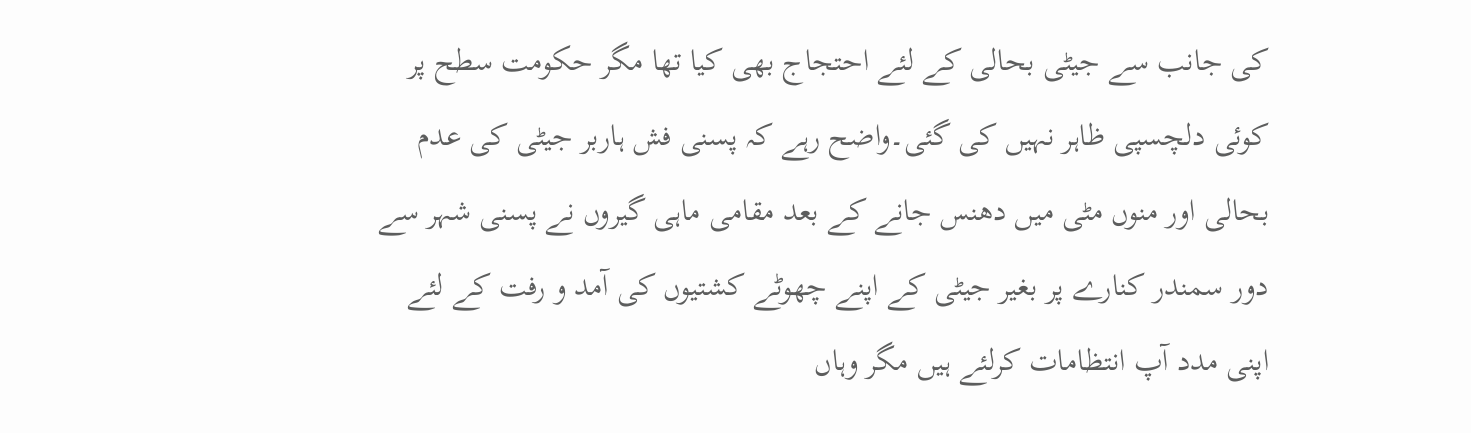کی جانب سے جیٹی بحالی کے لئے احتجاج بھی کیا تھا مگر حکومت سطح پر کوئی دلچسپی ظاہر نہیں کی گئی۔واضح رہے کہ پسنی فش ہاربر جیٹی کی عدم بحالی اور منوں مٹی میں دھنس جانے کے بعد مقامی ماہی گیروں نے پسنی شہر سے دور سمندر کنارے پر بغیر جیٹی کے اپنے چھوٹے کشتیوں کی آمد و رفت کے لئے اپنی مدد آپ انتظامات کرلئے ہیں مگر وہاں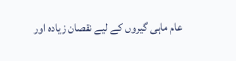عام ماہی گیروں کے لیے نقصان زیادہ اور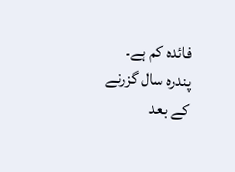فائدہ کم ہے۔
پندرہ سال گزرنے کے بعد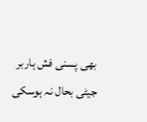بھی پسنی فش ہاربر جیٹی بحال نہ ہوسکی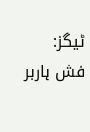ٹیگز:
فش ہاربر